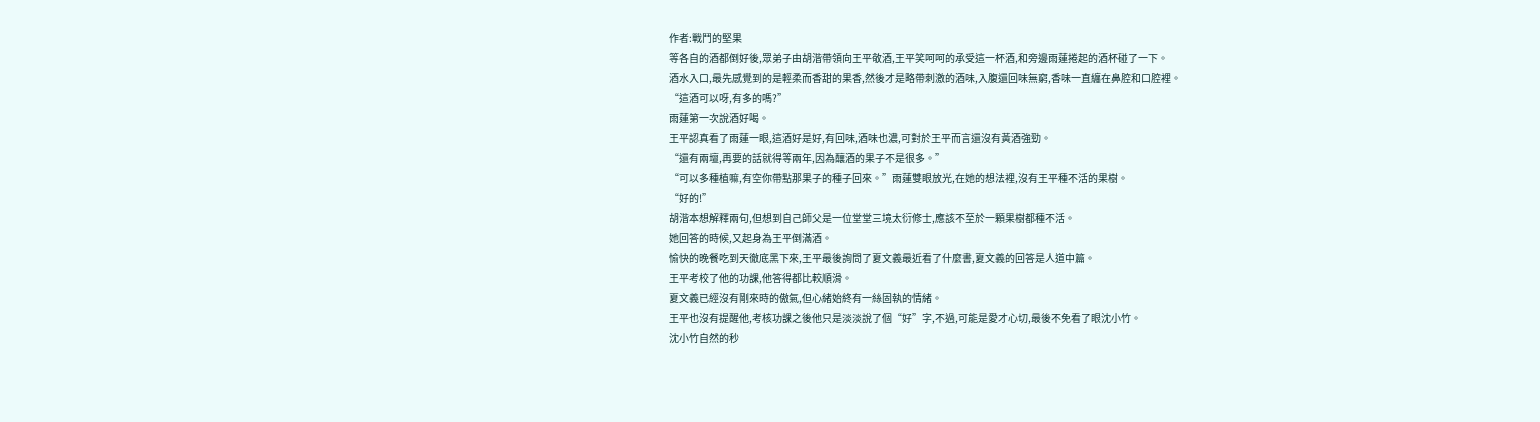作者:戰鬥的堅果
等各自的酒都倒好後,眾弟子由胡湝帶領向王平敬酒,王平笑呵呵的承受這一杯酒,和旁邊雨蓮捲起的酒杯碰了一下。
酒水入口,最先感覺到的是輕柔而香甜的果香,然後才是略帶刺激的酒味,入腹還回味無窮,香味一直纏在鼻腔和口腔裡。
“這酒可以呀,有多的嗎?”
雨蓮第一次說酒好喝。
王平認真看了雨蓮一眼,這酒好是好,有回味,酒味也濃,可對於王平而言還沒有黃酒強勁。
“還有兩壇,再要的話就得等兩年,因為釀酒的果子不是很多。”
“可以多種植嘛,有空你帶點那果子的種子回來。”雨蓮雙眼放光,在她的想法裡,沒有王平種不活的果樹。
“好的!”
胡湝本想解釋兩句,但想到自己師父是一位堂堂三境太衍修士,應該不至於一顆果樹都種不活。
她回答的時候,又起身為王平倒滿酒。
愉快的晚餐吃到天徹底黑下來,王平最後詢問了夏文義最近看了什麼書,夏文義的回答是人道中篇。
王平考校了他的功課,他答得都比較順滑。
夏文義已經沒有剛來時的傲氣,但心緒始終有一絲固執的情緒。
王平也沒有提醒他,考核功課之後他只是淡淡說了個“好”字,不過,可能是愛才心切,最後不免看了眼沈小竹。
沈小竹自然的秒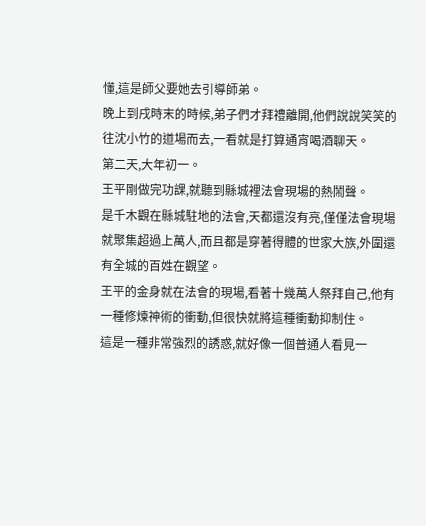懂,這是師父要她去引導師弟。
晚上到戌時末的時候,弟子們才拜禮離開,他們說說笑笑的往沈小竹的道場而去,一看就是打算通宵喝酒聊天。
第二天,大年初一。
王平剛做完功課,就聽到縣城裡法會現場的熱鬧聲。
是千木觀在縣城駐地的法會,天都還沒有亮,僅僅法會現場就聚集超過上萬人,而且都是穿著得體的世家大族,外圍還有全城的百姓在觀望。
王平的金身就在法會的現場,看著十幾萬人祭拜自己,他有一種修煉神術的衝動,但很快就將這種衝動抑制住。
這是一種非常強烈的誘惑,就好像一個普通人看見一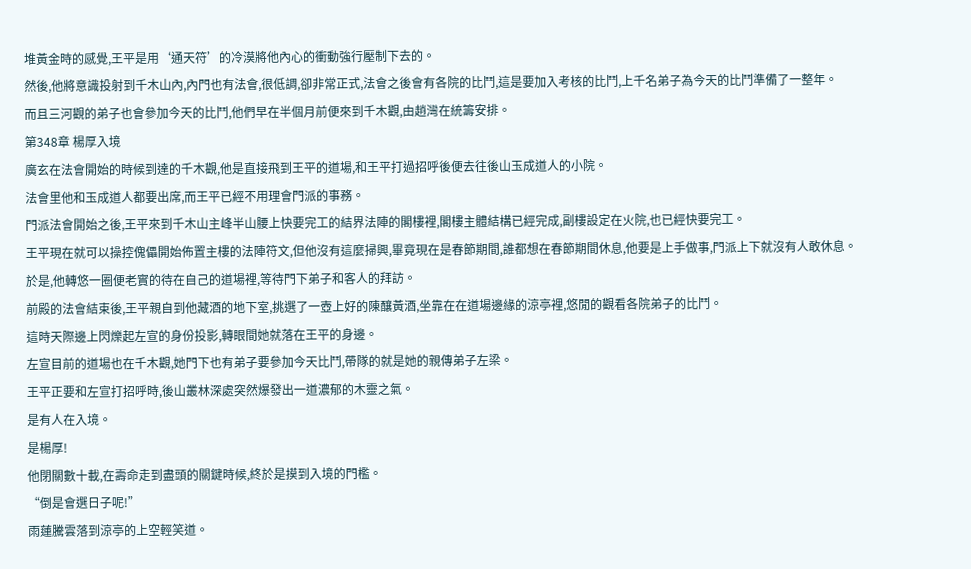堆黃金時的感覺,王平是用‘通天符’的冷漠將他內心的衝動強行壓制下去的。
然後,他將意識投射到千木山內,內門也有法會,很低調,卻非常正式,法會之後會有各院的比鬥,這是要加入考核的比鬥,上千名弟子為今天的比鬥準備了一整年。
而且三河觀的弟子也會參加今天的比鬥,他們早在半個月前便來到千木觀,由趙灣在統籌安排。
第348章 楊厚入境
廣玄在法會開始的時候到達的千木觀,他是直接飛到王平的道場,和王平打過招呼後便去往後山玉成道人的小院。
法會里他和玉成道人都要出席,而王平已經不用理會門派的事務。
門派法會開始之後,王平來到千木山主峰半山腰上快要完工的結界法陣的閣樓裡,閣樓主體結構已經完成,副樓設定在火院,也已經快要完工。
王平現在就可以操控傀儡開始佈置主樓的法陣符文,但他沒有這麼掃興,畢竟現在是春節期間,誰都想在春節期間休息,他要是上手做事,門派上下就沒有人敢休息。
於是,他轉悠一圈便老實的待在自己的道場裡,等待門下弟子和客人的拜訪。
前殿的法會結束後,王平親自到他藏酒的地下室,挑選了一壺上好的陳釀黃酒,坐靠在在道場邊緣的涼亭裡,悠閒的觀看各院弟子的比鬥。
這時天際邊上閃爍起左宣的身份投影,轉眼間她就落在王平的身邊。
左宣目前的道場也在千木觀,她門下也有弟子要參加今天比鬥,帶隊的就是她的親傳弟子左梁。
王平正要和左宣打招呼時,後山叢林深處突然爆發出一道濃郁的木靈之氣。
是有人在入境。
是楊厚!
他閉關數十載,在壽命走到盡頭的關鍵時候,終於是摸到入境的門檻。
“倒是會選日子呢!”
雨蓮騰雲落到涼亭的上空輕笑道。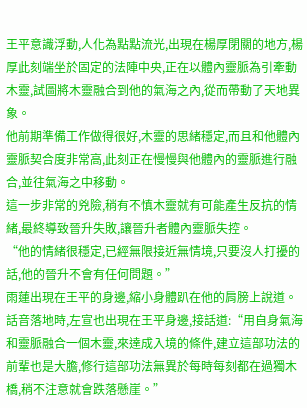王平意識浮動,人化為點點流光,出現在楊厚閉關的地方,楊厚此刻端坐於固定的法陣中央,正在以體內靈脈為引牽動木靈,試圖將木靈融合到他的氣海之內,從而帶動了天地異象。
他前期準備工作做得很好,木靈的思緒穩定,而且和他體內靈脈契合度非常高,此刻正在慢慢與他體內的靈脈進行融合,並往氣海之中移動。
這一步非常的兇險,稍有不慎木靈就有可能產生反抗的情緒,最終導致晉升失敗,讓晉升者體內靈脈失控。
“他的情緒很穩定,已經無限接近無情境,只要沒人打擾的話,他的晉升不會有任何問題。”
雨蓮出現在王平的身邊,縮小身體趴在他的肩膀上說道。
話音落地時,左宣也出現在王平身邊,接話道:“用自身氣海和靈脈融合一個木靈,來達成入境的條件,建立這部功法的前輩也是大膽,修行這部功法無異於每時每刻都在過獨木橋,稍不注意就會跌落懸崖。”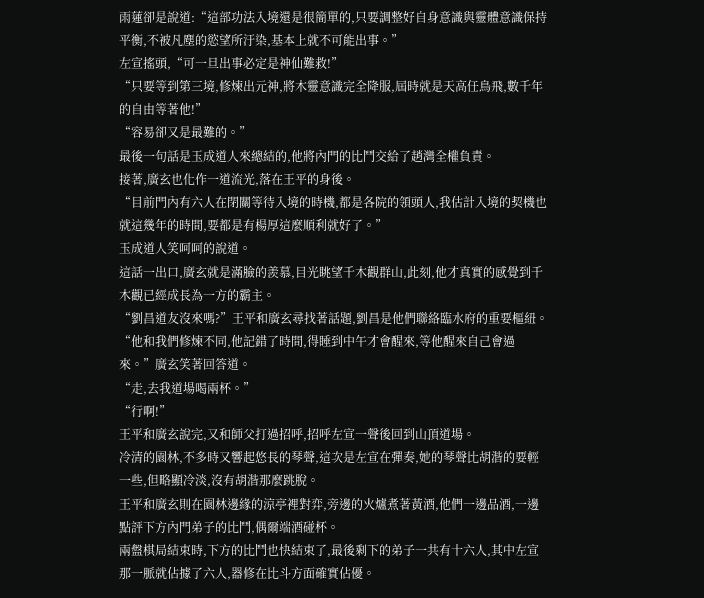雨蓮卻是說道:“這部功法入境還是很簡單的,只要調整好自身意識與靈體意識保持平衡,不被凡塵的慾望所汙染,基本上就不可能出事。”
左宣搖頭,“可一旦出事必定是神仙難救!”
“只要等到第三境,修煉出元神,將木靈意識完全降服,屆時就是天高任鳥飛,數千年的自由等著他!”
“容易卻又是最難的。”
最後一句話是玉成道人來總結的,他將內門的比鬥交給了趙灣全權負責。
接著,廣玄也化作一道流光,落在王平的身後。
“目前門內有六人在閉關等待入境的時機,都是各院的領頭人,我估計入境的契機也就這幾年的時間,要都是有楊厚這麼順利就好了。”
玉成道人笑呵呵的說道。
這話一出口,廣玄就是滿臉的羨慕,目光眺望千木觀群山,此刻,他才真實的感覺到千木觀已經成長為一方的霸主。
“劉昌道友沒來嗎?”王平和廣玄尋找著話題,劉昌是他們聯絡臨水府的重要樞紐。
“他和我們修煉不同,他記錯了時間,得睡到中午才會醒來,等他醒來自己會過來。”廣玄笑著回答道。
“走,去我道場喝兩杯。”
“行啊!”
王平和廣玄說完,又和師父打過招呼,招呼左宣一聲後回到山頂道場。
冷清的園林,不多時又響起悠長的琴聲,這次是左宣在彈奏,她的琴聲比胡湝的要輕一些,但略顯冷淡,沒有胡湝那麼跳脫。
王平和廣玄則在園林邊緣的涼亭裡對弈,旁邊的火爐煮著黃酒,他們一邊品酒,一邊點評下方內門弟子的比鬥,偶爾端酒碰杯。
兩盤棋局結束時,下方的比鬥也快結束了,最後剩下的弟子一共有十六人,其中左宣那一脈就佔據了六人,器修在比斗方面確實佔優。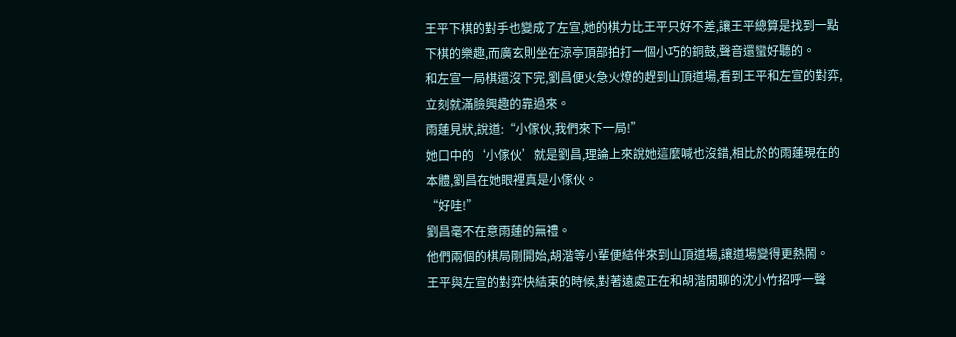王平下棋的對手也變成了左宣,她的棋力比王平只好不差,讓王平總算是找到一點下棋的樂趣,而廣玄則坐在涼亭頂部拍打一個小巧的銅鼓,聲音還蠻好聽的。
和左宣一局棋還沒下完,劉昌便火急火燎的趕到山頂道場,看到王平和左宣的對弈,立刻就滿臉興趣的靠過來。
雨蓮見狀,說道:“小傢伙,我們來下一局!”
她口中的‘小傢伙’就是劉昌,理論上來說她這麼喊也沒錯,相比於的雨蓮現在的本體,劉昌在她眼裡真是小傢伙。
“好哇!”
劉昌毫不在意雨蓮的無禮。
他們兩個的棋局剛開始,胡湝等小輩便結伴來到山頂道場,讓道場變得更熱鬧。
王平與左宣的對弈快結束的時候,對著遠處正在和胡湝閒聊的沈小竹招呼一聲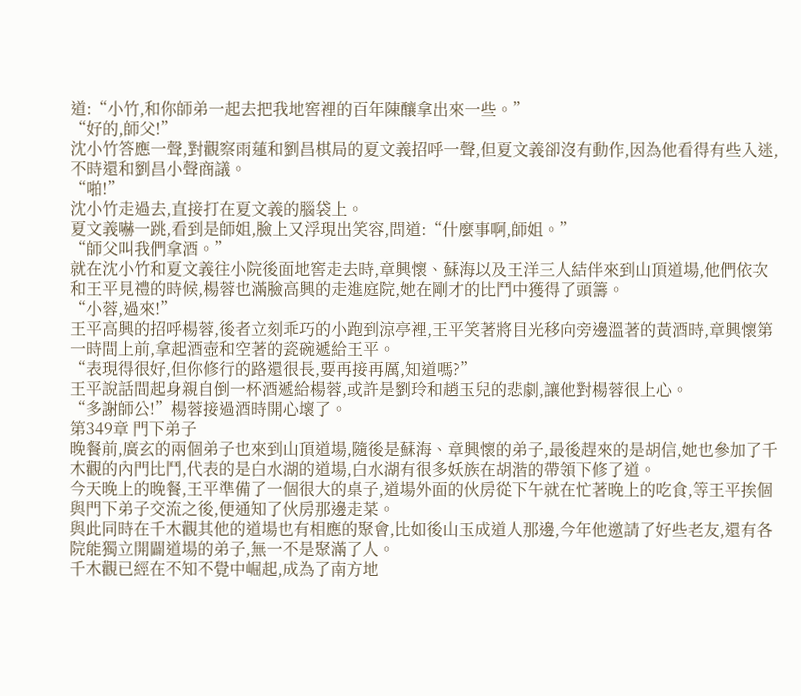道:“小竹,和你師弟一起去把我地窖裡的百年陳釀拿出來一些。”
“好的,師父!”
沈小竹答應一聲,對觀察雨蓮和劉昌棋局的夏文義招呼一聲,但夏文義卻沒有動作,因為他看得有些入迷,不時還和劉昌小聲商議。
“啪!”
沈小竹走過去,直接打在夏文義的腦袋上。
夏文義嚇一跳,看到是師姐,臉上又浮現出笑容,問道:“什麼事啊,師姐。”
“師父叫我們拿酒。”
就在沈小竹和夏文義往小院後面地窖走去時,章興懷、蘇海以及王洋三人結伴來到山頂道場,他們依次和王平見禮的時候,楊蓉也滿臉高興的走進庭院,她在剛才的比鬥中獲得了頭籌。
“小蓉,過來!”
王平高興的招呼楊蓉,後者立刻乖巧的小跑到涼亭裡,王平笑著將目光移向旁邊溫著的黃酒時,章興懷第一時間上前,拿起酒壺和空著的瓷碗遞給王平。
“表現得很好,但你修行的路還很長,要再接再厲,知道嗎?”
王平說話間起身親自倒一杯酒遞給楊蓉,或許是劉玲和趙玉兒的悲劇,讓他對楊蓉很上心。
“多謝師公!”楊蓉接過酒時開心壞了。
第349章 門下弟子
晚餐前,廣玄的兩個弟子也來到山頂道場,隨後是蘇海、章興懷的弟子,最後趕來的是胡信,她也參加了千木觀的內門比鬥,代表的是白水湖的道場,白水湖有很多妖族在胡湝的帶領下修了道。
今天晚上的晚餐,王平準備了一個很大的桌子,道場外面的伙房從下午就在忙著晚上的吃食,等王平挨個與門下弟子交流之後,便通知了伙房那邊走菜。
與此同時在千木觀其他的道場也有相應的聚會,比如後山玉成道人那邊,今年他邀請了好些老友,還有各院能獨立開闢道場的弟子,無一不是聚滿了人。
千木觀已經在不知不覺中崛起,成為了南方地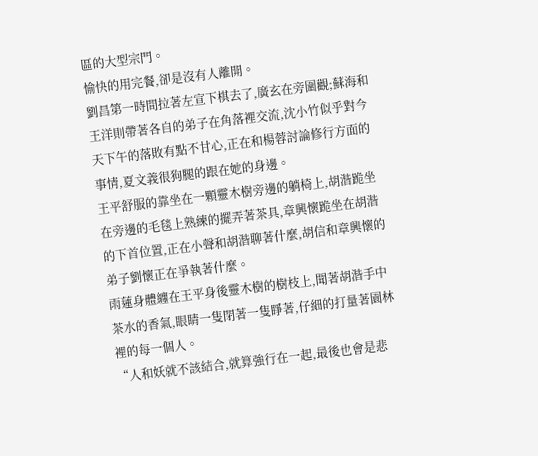區的大型宗門。
愉快的用完餐,卻是沒有人離開。
劉昌第一時間拉著左宣下棋去了,廣玄在旁圍觀;蘇海和王洋則帶著各自的弟子在角落裡交流,沈小竹似乎對今天下午的落敗有點不甘心,正在和楊蓉討論修行方面的事情,夏文義很狗腿的跟在她的身邊。
王平舒服的靠坐在一顆靈木樹旁邊的躺椅上,胡湝跪坐在旁邊的毛毯上熟練的擺弄著茶具,章興懷跪坐在胡湝的下首位置,正在小聲和胡湝聊著什麼,胡信和章興懷的弟子劉懷正在爭執著什麼。
雨蓮身體纏在王平身後靈木樹的樹枝上,聞著胡湝手中茶水的香氣,眼睛一隻閉著一隻睜著,仔細的打量著園林裡的每一個人。
“人和妖就不該結合,就算強行在一起,最後也會是悲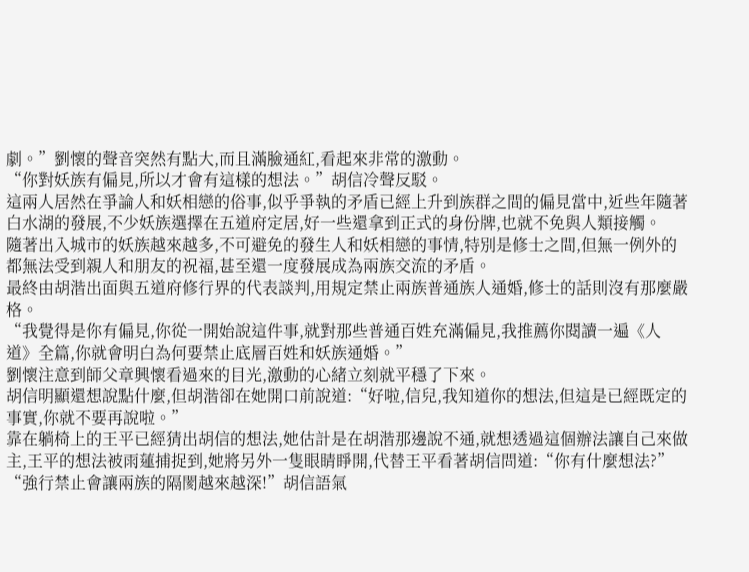劇。”劉懷的聲音突然有點大,而且滿臉通紅,看起來非常的激動。
“你對妖族有偏見,所以才會有這樣的想法。”胡信冷聲反駁。
這兩人居然在爭論人和妖相戀的俗事,似乎爭執的矛盾已經上升到族群之間的偏見當中,近些年隨著白水湖的發展,不少妖族選擇在五道府定居,好一些還拿到正式的身份牌,也就不免與人類接觸。
隨著出入城市的妖族越來越多,不可避免的發生人和妖相戀的事情,特別是修士之間,但無一例外的都無法受到親人和朋友的祝福,甚至還一度發展成為兩族交流的矛盾。
最終由胡湝出面與五道府修行界的代表談判,用規定禁止兩族普通族人通婚,修士的話則沒有那麼嚴格。
“我覺得是你有偏見,你從一開始說這件事,就對那些普通百姓充滿偏見,我推薦你閱讀一遍《人道》全篇,你就會明白為何要禁止底層百姓和妖族通婚。”
劉懷注意到師父章興懷看過來的目光,激動的心緒立刻就平穩了下來。
胡信明顯還想說點什麼,但胡湝卻在她開口前說道:“好啦,信兒,我知道你的想法,但這是已經既定的事實,你就不要再說啦。”
靠在躺椅上的王平已經猜出胡信的想法,她估計是在胡湝那邊說不通,就想透過這個辦法讓自己來做主,王平的想法被雨蓮捕捉到,她將另外一隻眼睛睜開,代替王平看著胡信問道:“你有什麼想法?”
“強行禁止會讓兩族的隔閡越來越深!”胡信語氣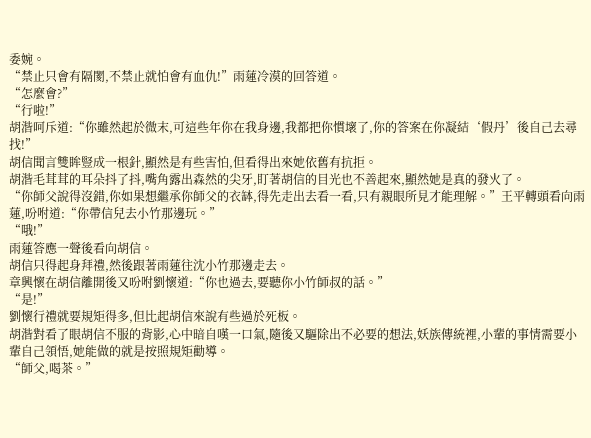委婉。
“禁止只會有隔閡,不禁止就怕會有血仇!”雨蓮冷漠的回答道。
“怎麼會?”
“行啦!”
胡湝呵斥道:“你雖然起於微末,可這些年你在我身邊,我都把你慣壞了,你的答案在你凝結‘假丹’後自己去尋找!”
胡信聞言雙眸豎成一根針,顯然是有些害怕,但看得出來她依舊有抗拒。
胡湝毛茸茸的耳朵抖了抖,嘴角露出森然的尖牙,盯著胡信的目光也不善起來,顯然她是真的發火了。
“你師父說得沒錯,你如果想繼承你師父的衣缽,得先走出去看一看,只有親眼所見才能理解。”王平轉頭看向雨蓮,吩咐道:“你帶信兒去小竹那邊玩。”
“哦!”
雨蓮答應一聲後看向胡信。
胡信只得起身拜禮,然後跟著雨蓮往沈小竹那邊走去。
章興懷在胡信離開後又吩咐劉懷道:“你也過去,要聽你小竹師叔的話。”
“是!”
劉懷行禮就要規矩得多,但比起胡信來說有些過於死板。
胡湝對看了眼胡信不服的背影,心中暗自嘆一口氣,隨後又驅除出不必要的想法,妖族傳統裡,小輩的事情需要小輩自己領悟,她能做的就是按照規矩勸導。
“師父,喝茶。”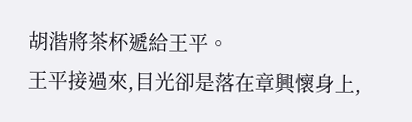胡湝將茶杯遞給王平。
王平接過來,目光卻是落在章興懷身上,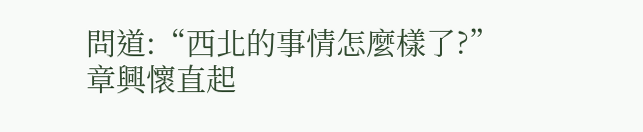問道:“西北的事情怎麼樣了?”
章興懷直起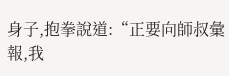身子,抱拳說道:“正要向師叔彙報,我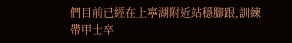們目前已經在上寧湖附近站穩腳跟,訓練帶甲士卒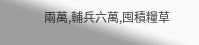兩萬,輔兵六萬,囤積糧草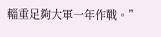輜重足夠大軍一年作戰。”